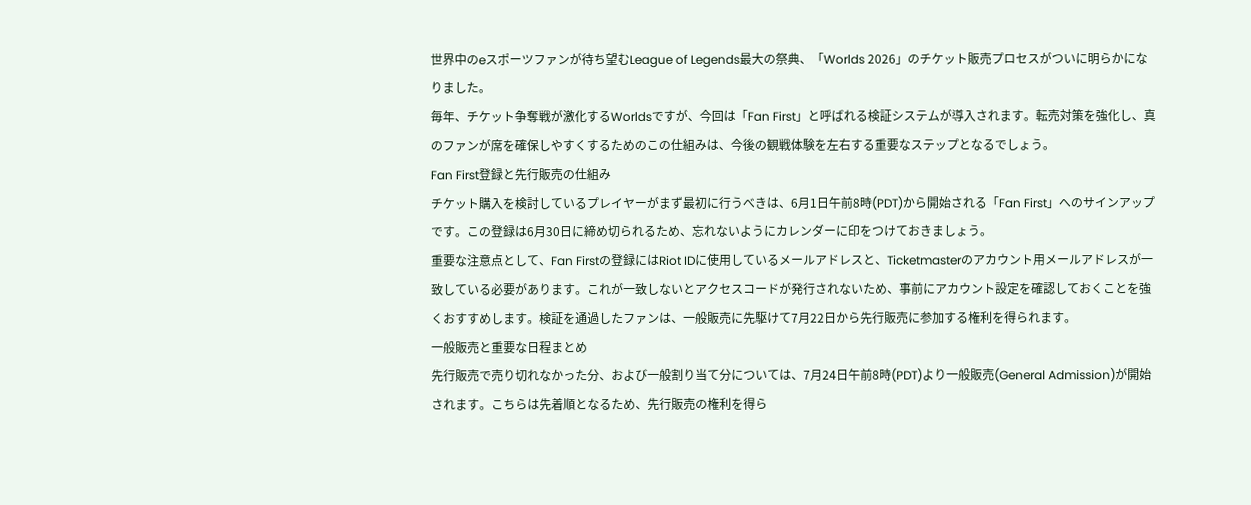世界中のeスポーツファンが待ち望むLeague of Legends最大の祭典、「Worlds 2026」のチケット販売プロセスがついに明らかになりました。
毎年、チケット争奪戦が激化するWorldsですが、今回は「Fan First」と呼ばれる検証システムが導入されます。転売対策を強化し、真のファンが席を確保しやすくするためのこの仕組みは、今後の観戦体験を左右する重要なステップとなるでしょう。
Fan First登録と先行販売の仕組み
チケット購入を検討しているプレイヤーがまず最初に行うべきは、6月1日午前8時(PDT)から開始される「Fan First」へのサインアップです。この登録は6月30日に締め切られるため、忘れないようにカレンダーに印をつけておきましょう。
重要な注意点として、Fan Firstの登録にはRiot IDに使用しているメールアドレスと、Ticketmasterのアカウント用メールアドレスが一致している必要があります。これが一致しないとアクセスコードが発行されないため、事前にアカウント設定を確認しておくことを強くおすすめします。検証を通過したファンは、一般販売に先駆けて7月22日から先行販売に参加する権利を得られます。
一般販売と重要な日程まとめ
先行販売で売り切れなかった分、および一般割り当て分については、7月24日午前8時(PDT)より一般販売(General Admission)が開始されます。こちらは先着順となるため、先行販売の権利を得ら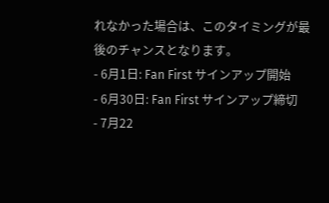れなかった場合は、このタイミングが最後のチャンスとなります。
- 6月1日: Fan First サインアップ開始
- 6月30日: Fan First サインアップ締切
- 7月22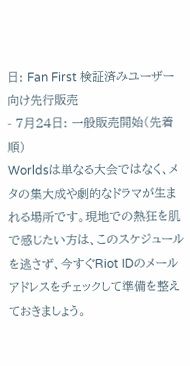日: Fan First 検証済みユーザー向け先行販売
- 7月24日: 一般販売開始(先着順)
Worldsは単なる大会ではなく、メタの集大成や劇的なドラマが生まれる場所です。現地での熱狂を肌で感じたい方は、このスケジュールを逃さず、今すぐRiot IDのメールアドレスをチェックして準備を整えておきましょう。